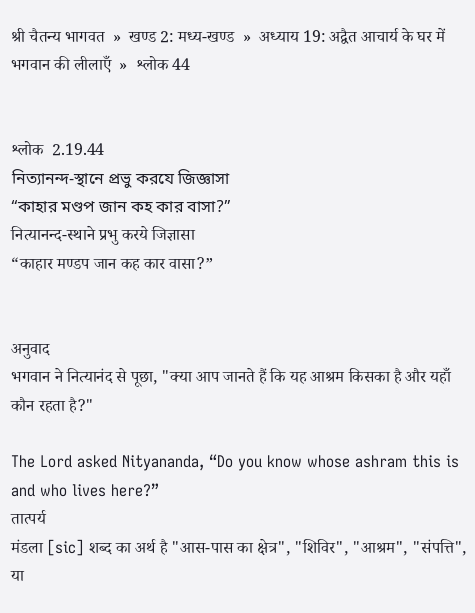श्री चैतन्य भागवत  »  खण्ड 2: मध्य-खण्ड  »  अध्याय 19: अद्वैत आचार्य के घर में भगवान की लीलाएँ  »  श्लोक 44


श्लोक  2.19.44
নিত্যানন্দ-স্থানে প্রভু করযে জিজ্ঞাসা
“কাহার মণ্ডপ জান কহ কার বাসা?”
नित्यानन्द-स्थाने प्रभु करये जिज्ञासा
“काहार मण्डप जान कह कार वासा?”


अनुवाद
भगवान ने नित्यानंद से पूछा, "क्या आप जानते हैं कि यह आश्रम किसका है और यहाँ कौन रहता है?"

The Lord asked Nityananda, “Do you know whose ashram this is and who lives here?”
तात्पर्य
मंडला [sic] शब्द का अर्थ है "आस-पास का क्षेत्र", "शिविर", "आश्रम", "संपत्ति", या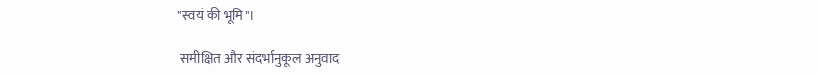"स्वयं की भूमि"।

 समीक्षित और संदर्भानुकूल अनुवाद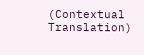(Contextual Translation)